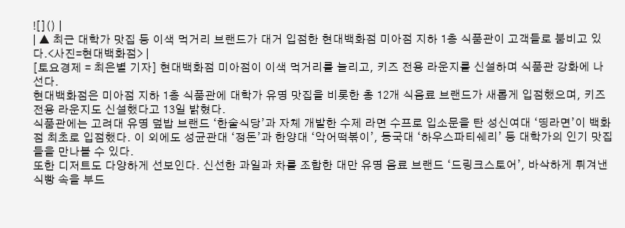![]() |
| ▲ 최근 대학가 맛집 등 이색 먹거리 브랜드가 대거 입점한 현대백화점 미아점 지하 1층 식품관이 고객들로 붐비고 있다.<사진=현대백화점> |
[토요경제 = 최은별 기자] 현대백화점 미아점이 이색 먹거리를 늘리고, 키즈 전용 라운지를 신설하며 식품관 강화에 나선다.
현대백화점은 미아점 지하 1층 식품관에 대학가 유명 맛집을 비롯한 총 12개 식음료 브랜드가 새롭게 입점했으며, 키즈 전용 라운지도 신설했다고 13일 밝혔다.
식품관에는 고려대 유명 덮밥 브랜드 ‘한술식당’과 자체 개발한 수제 라면 수프로 입소문을 탄 성신여대 ‘띵라면’이 백화점 최초로 입점했다. 이 외에도 성균관대 ‘정돈’과 한양대 ‘악어떡볶이’, 동국대 ‘하우스파티쉐리’ 등 대학가의 인기 맛집들을 만나볼 수 있다.
또한 디저트도 다양하게 선보인다. 신선한 과일과 차를 조합한 대만 유명 음료 브랜드 ‘드링크스토어’, 바삭하게 튀겨낸 식빵 속을 부드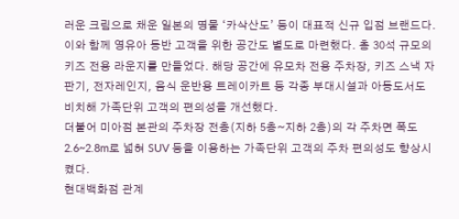러운 크림으로 채운 일본의 명물 ‘카삭산도’ 등이 대표적 신규 입점 브랜드다.
이와 함께 영유아 동반 고객을 위한 공간도 별도로 마련했다. 총 30석 규모의 키즈 전용 라운지를 만들었다. 해당 공간에 유모차 전용 주차장, 키즈 스낵 자판기, 전자레인지, 음식 운반용 트레이카트 등 각종 부대시설과 아동도서도 비치해 가족단위 고객의 편의성을 개선했다.
더불어 미아점 본관의 주차장 전층(지하 5층~지하 2층)의 각 주차면 폭도 2.6~2.8m로 넓혀 SUV 등을 이용하는 가족단위 고객의 주차 편의성도 향상시켰다.
현대백화점 관계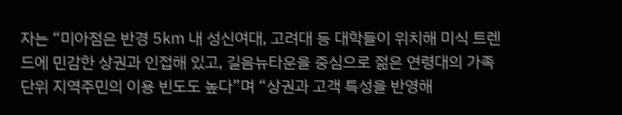자는 “미아점은 반경 5㎞ 내 성신여대, 고려대 등 대학들이 위치해 미식 트렌드에 민감한 상권과 인접해 있고, 길음뉴타운을 중심으로 젊은 연령대의 가족단위 지역주민의 이용 빈도도 높다”며 “상권과 고객 특성을 반영해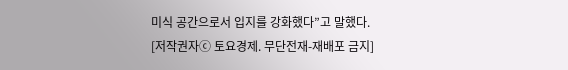미식 공간으로서 입지를 강화했다”고 말했다.
[저작권자ⓒ 토요경제. 무단전재-재배포 금지]